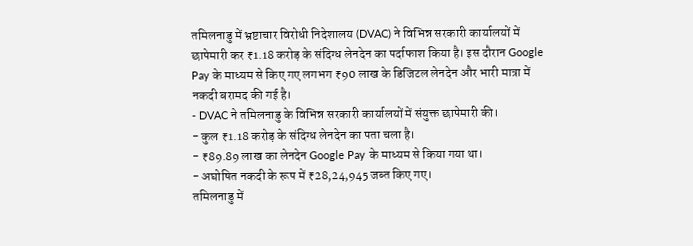तमिलनाडु में भ्रष्टाचार विरोधी निदेशालय (DVAC) ने विभिन्न सरकारी कार्यालयों में छापेमारी कर ₹1.18 करोड़ के संदिग्ध लेनदेन का पर्दाफाश किया है। इस दौरान Google Pay के माध्यम से किए गए लगभग ₹90 लाख के डिजिटल लेनदेन और भारी मात्रा में नकदी बरामद की गई है।
- DVAC ने तमिलनाडु के विभिन्न सरकारी कार्यालयों में संयुक्त छापेमारी की।
- कुल ₹1.18 करोड़ के संदिग्ध लेनदेन का पता चला है।
- ₹89.89 लाख का लेनदेन Google Pay के माध्यम से किया गया था।
- अघोषित नकदी के रूप में ₹28,24,945 जब्त किए गए।
तमिलनाडु में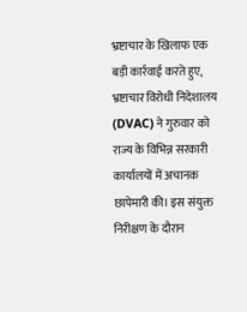भ्रष्टाचार के खिलाफ एक बड़ी कार्रवाई करते हुए, भ्रष्टाचार विरोधी निदेशालय (DVAC) ने गुरुवार को राज्य के विभिन्न सरकारी कार्यालयों में अचानक छापेमारी की। इस संयुक्त निरीक्षण के दौरान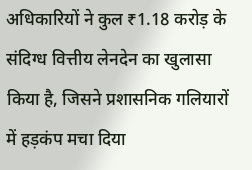अधिकारियों ने कुल ₹1.18 करोड़ के संदिग्ध वित्तीय लेनदेन का खुलासा किया है, जिसने प्रशासनिक गलियारों में हड़कंप मचा दिया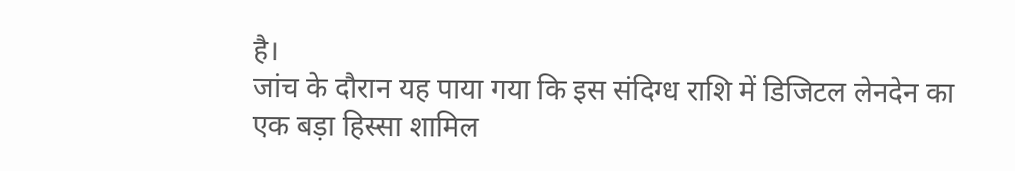है।
जांच के दौरान यह पाया गया कि इस संदिग्ध राशि में डिजिटल लेनदेन का एक बड़ा हिस्सा शामिल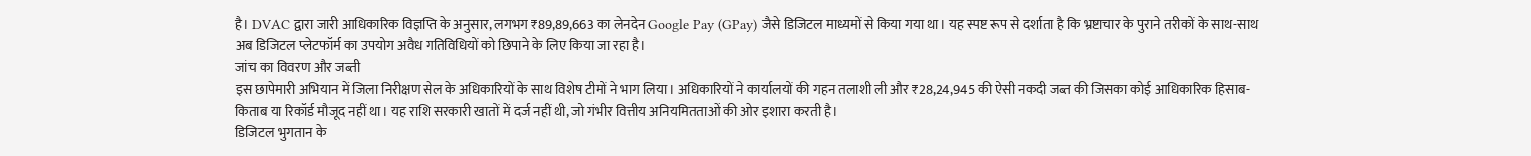है। DVAC द्वारा जारी आधिकारिक विज्ञप्ति के अनुसार, लगभग ₹89,89,663 का लेनदेन Google Pay (GPay) जैसे डिजिटल माध्यमों से किया गया था। यह स्पष्ट रूप से दर्शाता है कि भ्रष्टाचार के पुराने तरीकों के साथ-साथ अब डिजिटल प्लेटफॉर्म का उपयोग अवैध गतिविधियों को छिपाने के लिए किया जा रहा है।
जांच का विवरण और जब्ती
इस छापेमारी अभियान में जिला निरीक्षण सेल के अधिकारियों के साथ विशेष टीमों ने भाग लिया। अधिकारियों ने कार्यालयों की गहन तलाशी ली और ₹28,24,945 की ऐसी नकदी जब्त की जिसका कोई आधिकारिक हिसाब-किताब या रिकॉर्ड मौजूद नहीं था। यह राशि सरकारी खातों में दर्ज नहीं थी, जो गंभीर वित्तीय अनियमितताओं की ओर इशारा करती है।
डिजिटल भुगतान के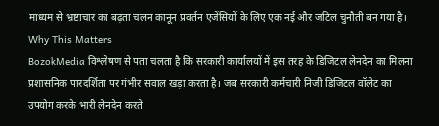माध्यम से भ्रष्टाचार का बढ़ता चलन कानून प्रवर्तन एजेंसियों के लिए एक नई और जटिल चुनौती बन गया है।
Why This Matters
BozokMedia विश्लेषण से पता चलता है कि सरकारी कार्यालयों में इस तरह के डिजिटल लेनदेन का मिलना प्रशासनिक पारदर्शिता पर गंभीर सवाल खड़ा करता है। जब सरकारी कर्मचारी निजी डिजिटल वॉलेट का उपयोग करके भारी लेनदेन करते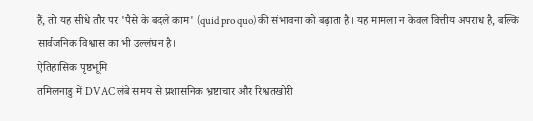हैं, तो यह सीधे तौर पर 'पैसे के बदले काम' (quid pro quo) की संभावना को बढ़ाता है। यह मामला न केवल वित्तीय अपराध है, बल्कि सार्वजनिक विश्वास का भी उल्लंघन है।
ऐतिहासिक पृष्ठभूमि
तमिलनाडु में DVAC लंबे समय से प्रशासनिक भ्रष्टाचार और रिश्वतखोरी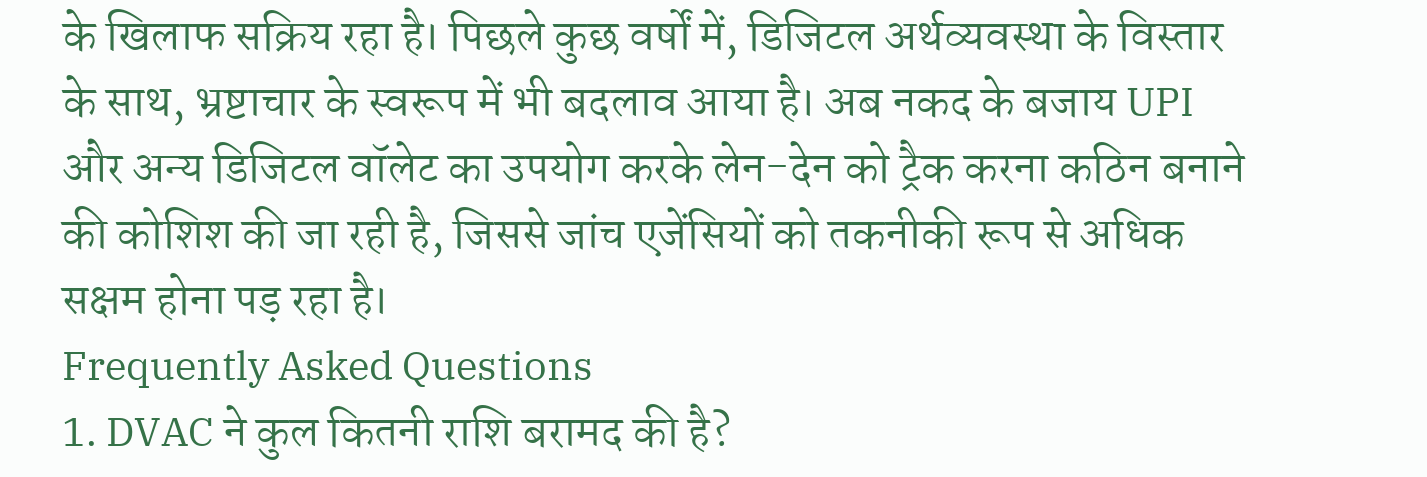के खिलाफ सक्रिय रहा है। पिछले कुछ वर्षों में, डिजिटल अर्थव्यवस्था के विस्तार के साथ, भ्रष्टाचार के स्वरूप में भी बदलाव आया है। अब नकद के बजाय UPI और अन्य डिजिटल वॉलेट का उपयोग करके लेन-देन को ट्रैक करना कठिन बनाने की कोशिश की जा रही है, जिससे जांच एजेंसियों को तकनीकी रूप से अधिक सक्षम होना पड़ रहा है।
Frequently Asked Questions
1. DVAC ने कुल कितनी राशि बरामद की है?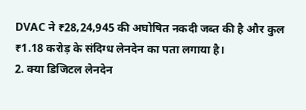DVAC ने ₹28,24,945 की अघोषित नकदी जब्त की है और कुल ₹1.18 करोड़ के संदिग्ध लेनदेन का पता लगाया है।
2. क्या डिजिटल लेनदेन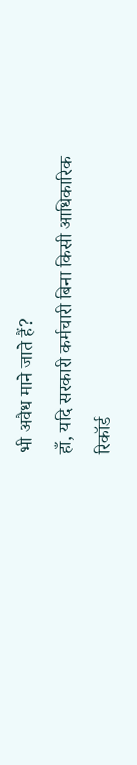भी अवैध माने जाते हैं?
हाँ, यदि सरकारी कर्मचारी बिना किसी आधिकारिक रिकॉर्ड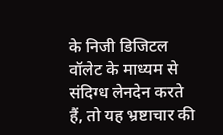के निजी डिजिटल वॉलेट के माध्यम से संदिग्ध लेनदेन करते हैं, तो यह भ्रष्टाचार की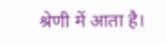श्रेणी में आता है।